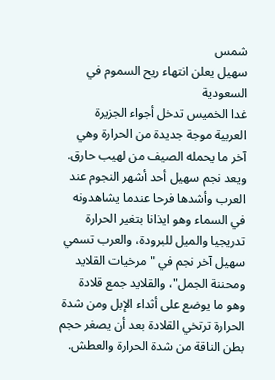شمس
سهيل يعلن انتهاء ريح السموم في السعودية
غدا الخميس تدخل أجواء الجزيرة العربية موجة جديدة من الحرارة وهي آخر ما يحمله الصيف من لهيب حارق.
ويعد نجم سهيل أحد أشهر النجوم عند العرب وأشدها فرحا عندما يشاهدونه في السماء وهو ايذانا بتغير الحرارة تدريجيا والميل للبرودة، والعرب تسمي سهيل آخر نجم في "مرخيات القلايد ومحننة الجمل"، والقلايد جمع قلادة وهو ما يوضع على أثداء الإبل ومن شدة الحرارة ترتخي القلادة بعد أن يصغر حجم بطن الناقة من شدة الحرارة والعطش.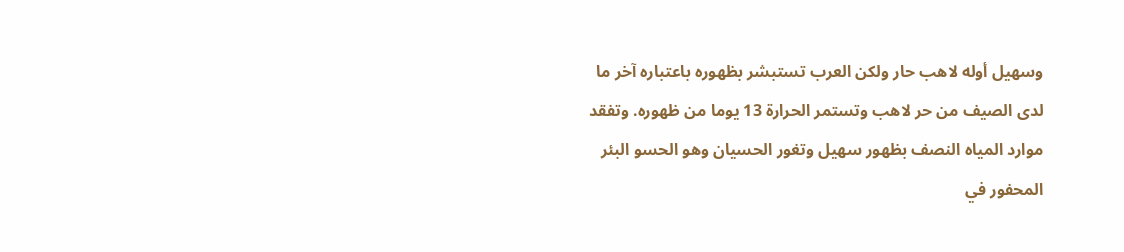وسهيل أوله لاهب حار ولكن العرب تستبشر بظهوره باعتباره آخر ما لدى الصيف من حر لاهب وتستمر الحرارة 13 يوما من ظهوره. وتفقد موارد المياه النصف بظهور سهيل وتغور الحسيان وهو الحسو البئر المحفور في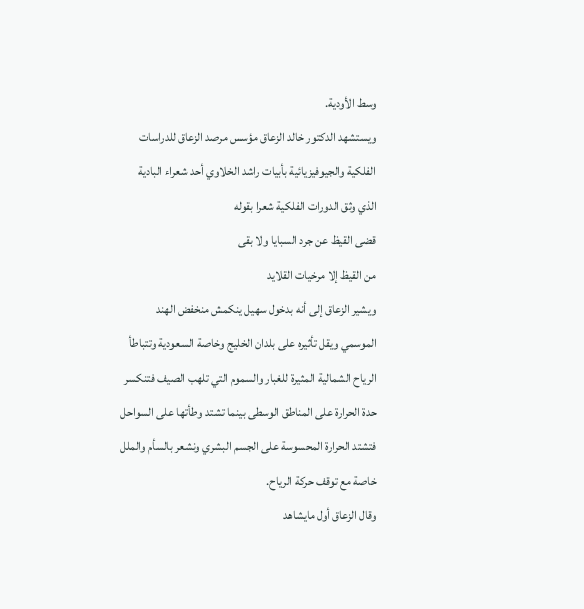وسط الأودية.
ويستشهد الدكتور خالد الزعاق مؤسس مرصد الزعاق للدراسات الفلكية والجيوفيزيائية بأبيات راشد الخلاوي أحد شعراء البادية الذي وثق الدورات الفلكية شعرا بقوله
قضى القيظ عن جرد السبايا ولا بقى
من القيظ إلا مرخيات القلايد
ويشير الزعاق إلى أنه بدخول سهيل ينكمش منخفض الهند الموسمي ويقل تأثيره على بلدان الخليج وخاصة السعودية وتتباطأ الرياح الشمالية المثيرة للغبار والسموم التي تلهب الصيف فتنكسر حدة الحرارة على المناطق الوسطى بينما تشتد وطأتها على السواحل فتشتد الحرارة المحسوسة على الجسم البشري ونشعر بالسأم والملل خاصة مع توقف حركة الرياح.
وقال الزعاق أول مايشاهد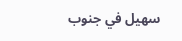سهيل في جنوب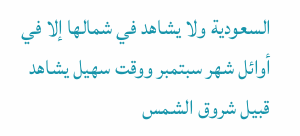السعودية ولا يشاهد في شمالها إلا في أوائل شهر سبتمبر ووقت سهيل يشاهد قبيل شروق الشمس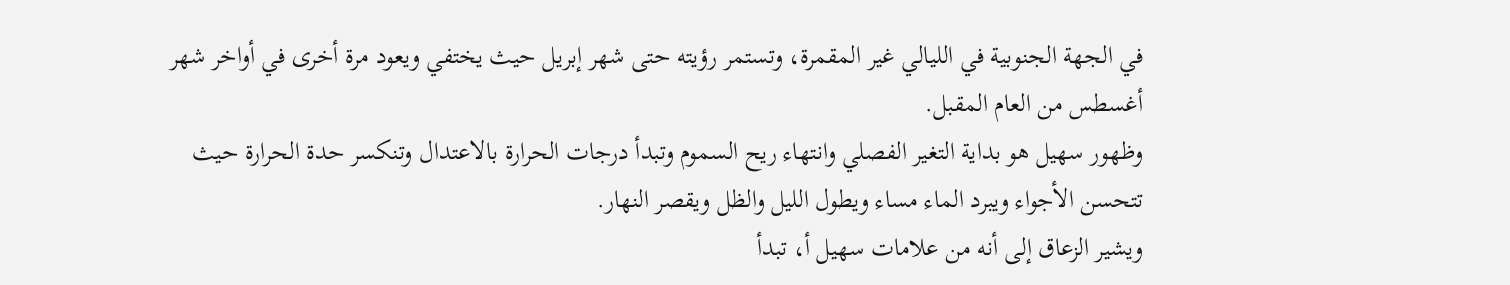في الجهة الجنوبية في الليالي غير المقمرة، وتستمر رؤيته حتى شهر إبريل حيث يختفي ويعود مرة أخرى في أواخر شهر أغسطس من العام المقبل.
وظهور سهيل هو بداية التغير الفصلي وانتهاء ريح السموم وتبدأ درجات الحرارة بالاعتدال وتنكسر حدة الحرارة حيث تتحسن الأجواء ويبرد الماء مساء ويطول الليل والظل ويقصر النهار.
ويشير الزعاق إلى أنه من علامات سهيل أ، تبدأ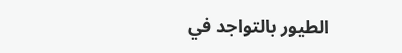الطيور بالتواجد في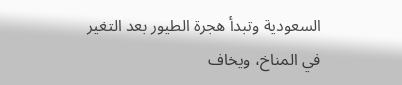السعودية وتبدأ هجرة الطيور بعد التغير في المناخ، ويخاف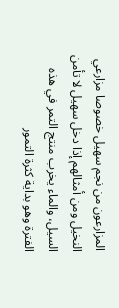المزارعون من نجم سهيل خصوصا مزارعي النخيل ومن أمثالهم إذا دخل سهيل لا تأمن السيل، والماء يخرب منتج التمر في هذه الفترة وهو بداية كثرة التمور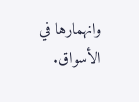وانهمارها في الأسواق.